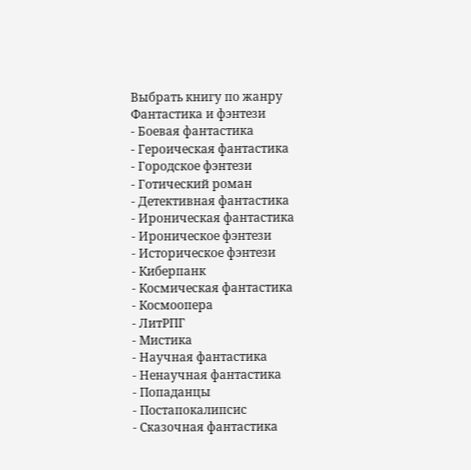Выбрать книгу по жанру
Фантастика и фэнтези
- Боевая фантастика
- Героическая фантастика
- Городское фэнтези
- Готический роман
- Детективная фантастика
- Ироническая фантастика
- Ироническое фэнтези
- Историческое фэнтези
- Киберпанк
- Космическая фантастика
- Космоопера
- ЛитРПГ
- Мистика
- Научная фантастика
- Ненаучная фантастика
- Попаданцы
- Постапокалипсис
- Сказочная фантастика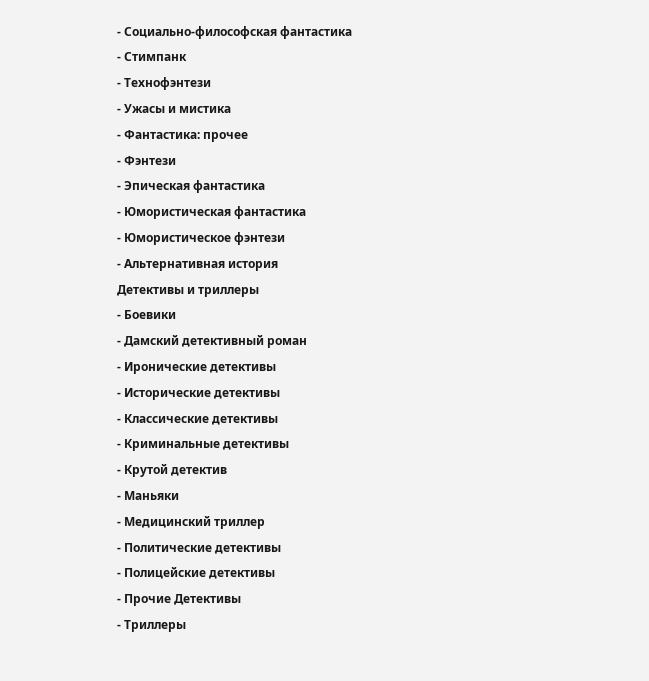- Социально-философская фантастика
- Стимпанк
- Технофэнтези
- Ужасы и мистика
- Фантастика: прочее
- Фэнтези
- Эпическая фантастика
- Юмористическая фантастика
- Юмористическое фэнтези
- Альтернативная история
Детективы и триллеры
- Боевики
- Дамский детективный роман
- Иронические детективы
- Исторические детективы
- Классические детективы
- Криминальные детективы
- Крутой детектив
- Маньяки
- Медицинский триллер
- Политические детективы
- Полицейские детективы
- Прочие Детективы
- Триллеры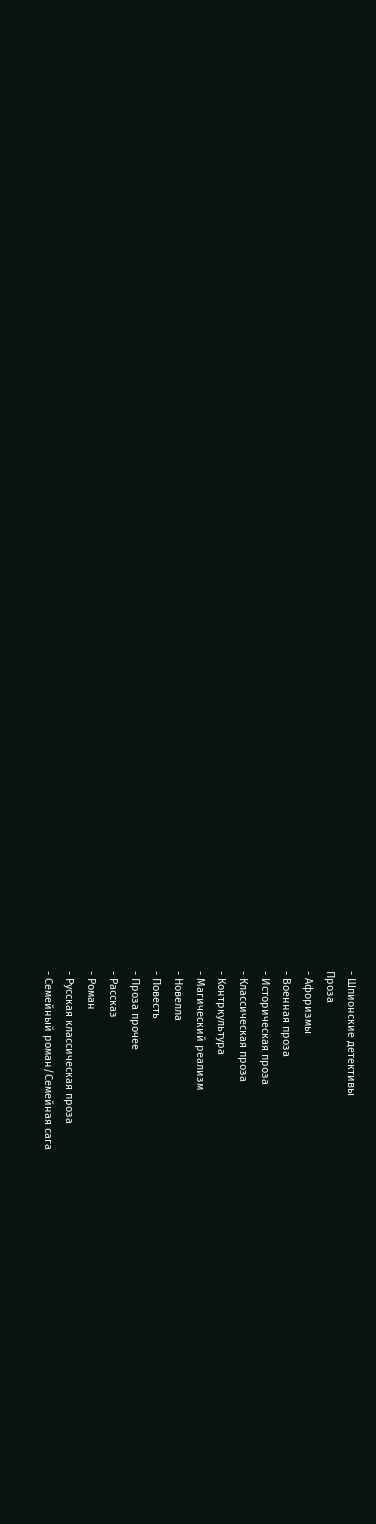- Шпионские детективы
Проза
- Афоризмы
- Военная проза
- Историческая проза
- Классическая проза
- Контркультура
- Магический реализм
- Новелла
- Повесть
- Проза прочее
- Рассказ
- Роман
- Русская классическая проза
- Семейный роман/Семейная сага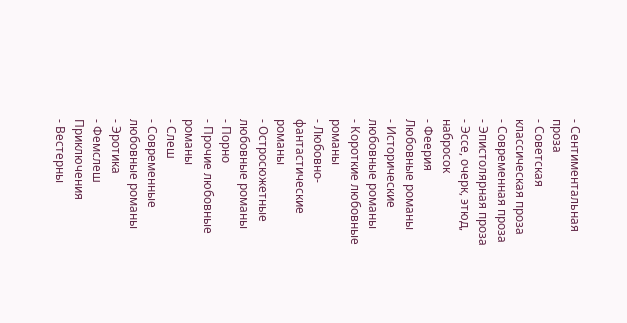- Сентиментальная проза
- Советская классическая проза
- Современная проза
- Эпистолярная проза
- Эссе, очерк, этюд, набросок
- Феерия
Любовные романы
- Исторические любовные романы
- Короткие любовные романы
- Любовно-фантастические романы
- Остросюжетные любовные романы
- Порно
- Прочие любовные романы
- Слеш
- Современные любовные романы
- Эротика
- Фемслеш
Приключения
- Вестерны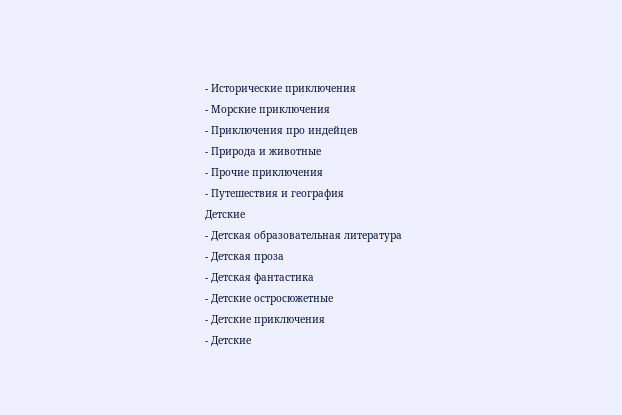- Исторические приключения
- Морские приключения
- Приключения про индейцев
- Природа и животные
- Прочие приключения
- Путешествия и география
Детские
- Детская образовательная литература
- Детская проза
- Детская фантастика
- Детские остросюжетные
- Детские приключения
- Детские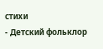стихи
- Детский фольклор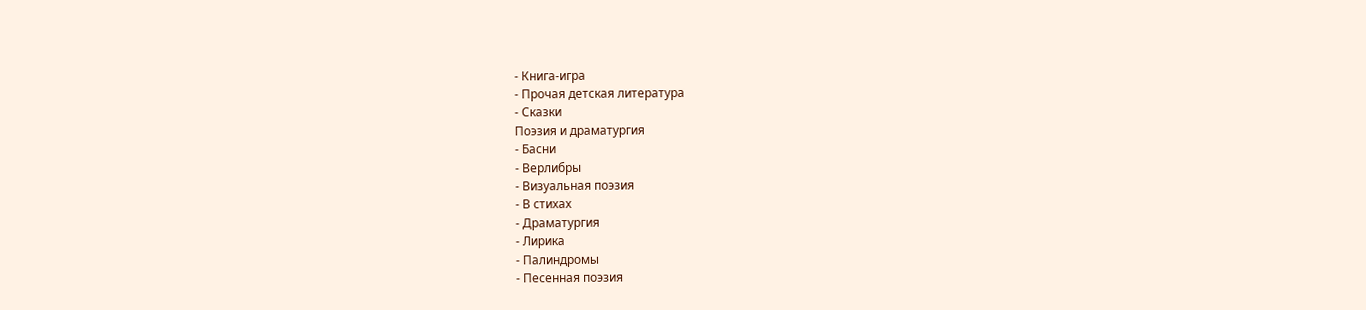- Книга-игра
- Прочая детская литература
- Сказки
Поэзия и драматургия
- Басни
- Верлибры
- Визуальная поэзия
- В стихах
- Драматургия
- Лирика
- Палиндромы
- Песенная поэзия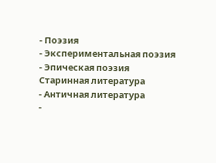- Поэзия
- Экспериментальная поэзия
- Эпическая поэзия
Старинная литература
- Античная литература
-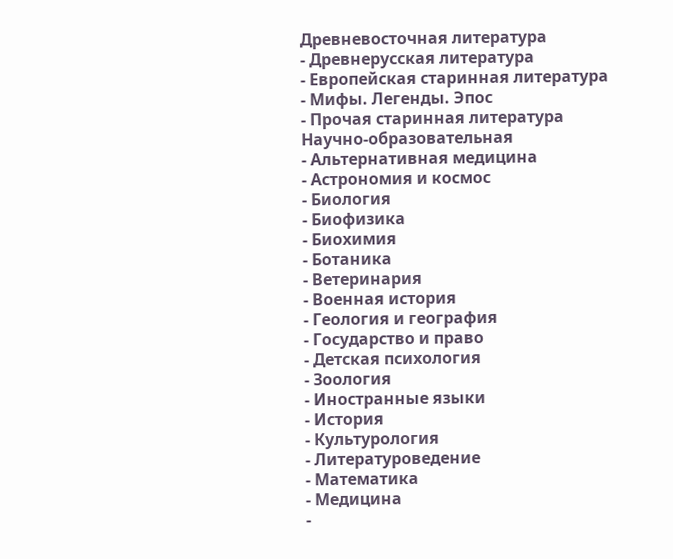Древневосточная литература
- Древнерусская литература
- Европейская старинная литература
- Мифы. Легенды. Эпос
- Прочая старинная литература
Научно-образовательная
- Альтернативная медицина
- Астрономия и космос
- Биология
- Биофизика
- Биохимия
- Ботаника
- Ветеринария
- Военная история
- Геология и география
- Государство и право
- Детская психология
- Зоология
- Иностранные языки
- История
- Культурология
- Литературоведение
- Математика
- Медицина
-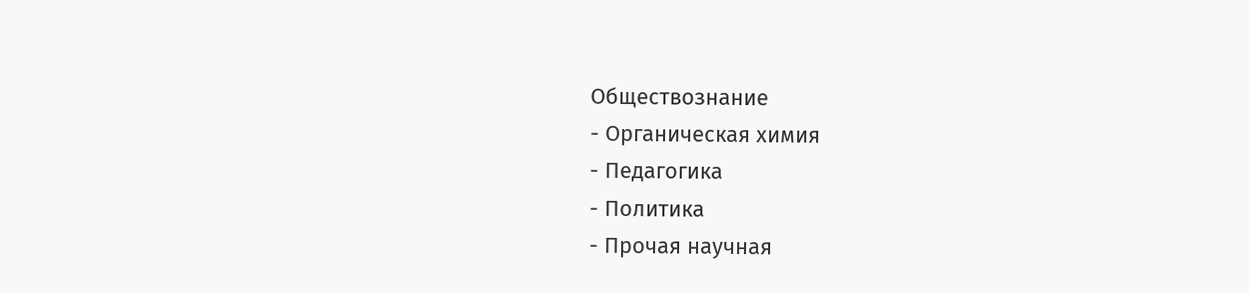Обществознание
- Органическая химия
- Педагогика
- Политика
- Прочая научная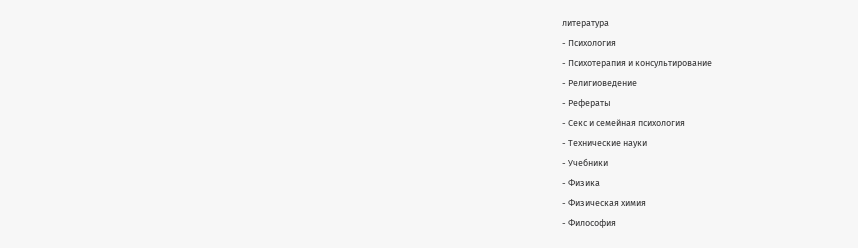литература
- Психология
- Психотерапия и консультирование
- Религиоведение
- Рефераты
- Секс и семейная психология
- Технические науки
- Учебники
- Физика
- Физическая химия
- Философия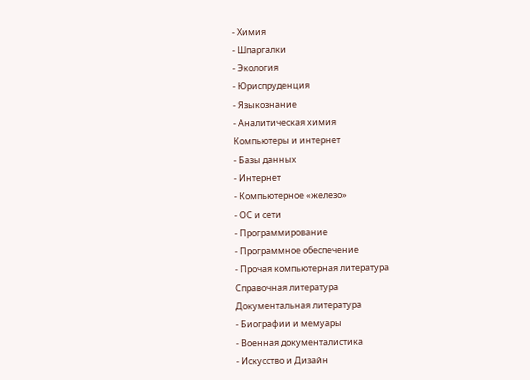- Химия
- Шпаргалки
- Экология
- Юриспруденция
- Языкознание
- Аналитическая химия
Компьютеры и интернет
- Базы данных
- Интернет
- Компьютерное «железо»
- ОС и сети
- Программирование
- Программное обеспечение
- Прочая компьютерная литература
Справочная литература
Документальная литература
- Биографии и мемуары
- Военная документалистика
- Искусство и Дизайн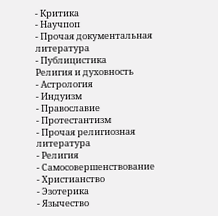- Критика
- Научпоп
- Прочая документальная литература
- Публицистика
Религия и духовность
- Астрология
- Индуизм
- Православие
- Протестантизм
- Прочая религиозная литература
- Религия
- Самосовершенствование
- Христианство
- Эзотерика
- Язычество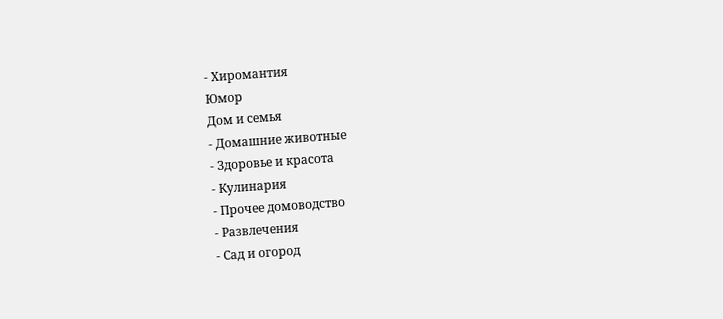- Хиромантия
Юмор
Дом и семья
- Домашние животные
- Здоровье и красота
- Кулинария
- Прочее домоводство
- Развлечения
- Сад и огород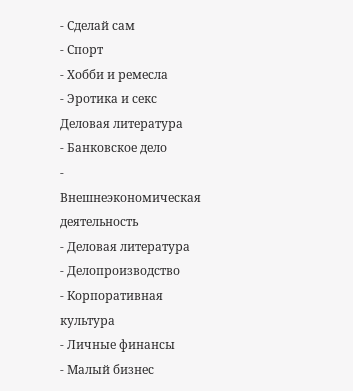- Сделай сам
- Спорт
- Хобби и ремесла
- Эротика и секс
Деловая литература
- Банковское дело
- Внешнеэкономическая деятельность
- Деловая литература
- Делопроизводство
- Корпоративная культура
- Личные финансы
- Малый бизнес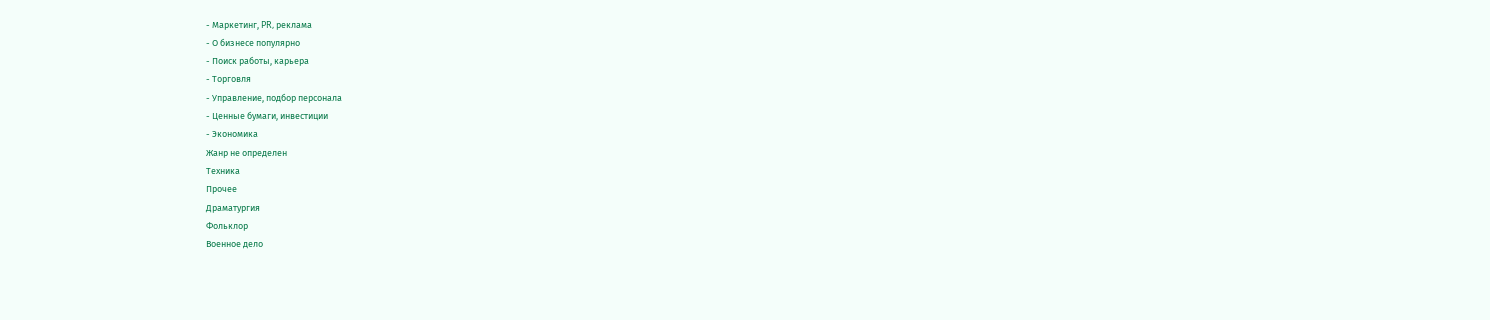- Маркетинг, PR, реклама
- О бизнесе популярно
- Поиск работы, карьера
- Торговля
- Управление, подбор персонала
- Ценные бумаги, инвестиции
- Экономика
Жанр не определен
Техника
Прочее
Драматургия
Фольклор
Военное дело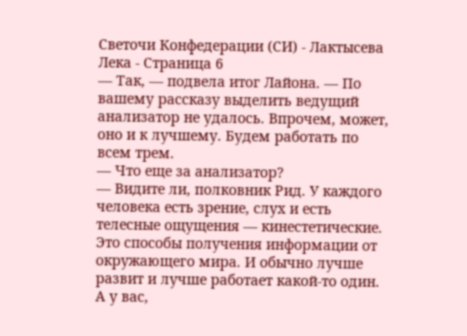Светочи Конфедерации (СИ) - Лактысева Лека - Страница 6
— Так, — подвела итог Лайона. — По вашему рассказу выделить ведущий анализатор не удалось. Впрочем, может, оно и к лучшему. Будем работать по всем трем.
— Что еще за анализатор?
— Видите ли, полковник Рид. У каждого человека есть зрение, слух и есть телесные ощущения — кинестетические. Это способы получения информации от окружающего мира. И обычно лучше развит и лучше работает какой-то один. А у вас,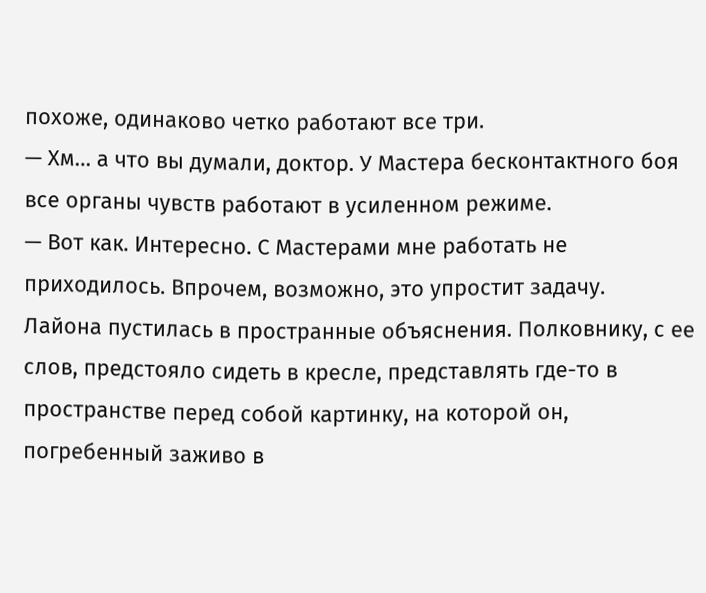похоже, одинаково четко работают все три.
— Хм… а что вы думали, доктор. У Мастера бесконтактного боя все органы чувств работают в усиленном режиме.
— Вот как. Интересно. С Мастерами мне работать не приходилось. Впрочем, возможно, это упростит задачу.
Лайона пустилась в пространные объяснения. Полковнику, с ее слов, предстояло сидеть в кресле, представлять где-то в пространстве перед собой картинку, на которой он, погребенный заживо в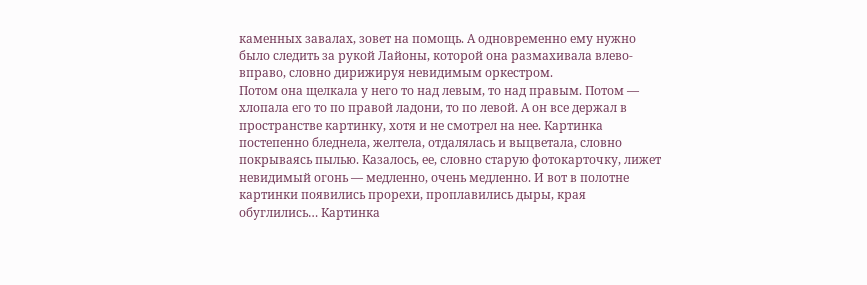каменных завалах, зовет на помощь. А одновременно ему нужно было следить за рукой Лайоны, которой она размахивала влево-вправо, словно дирижируя невидимым оркестром.
Потом она щелкала у него то над левым, то над правым. Потом — хлопала его то по правой ладони, то по левой. А он все держал в пространстве картинку, хотя и не смотрел на нее. Картинка постепенно бледнела, желтела, отдалялась и выцветала, словно покрываясь пылью. Казалось, ее, словно старую фотокарточку, лижет невидимый огонь — медленно, очень медленно. И вот в полотне картинки появились прорехи, проплавились дыры, края обуглились… Картинка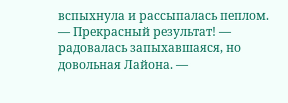вспыхнула и рассыпалась пеплом.
— Прекрасный результат! — радовалась запыхавшаяся, но довольная Лайона. —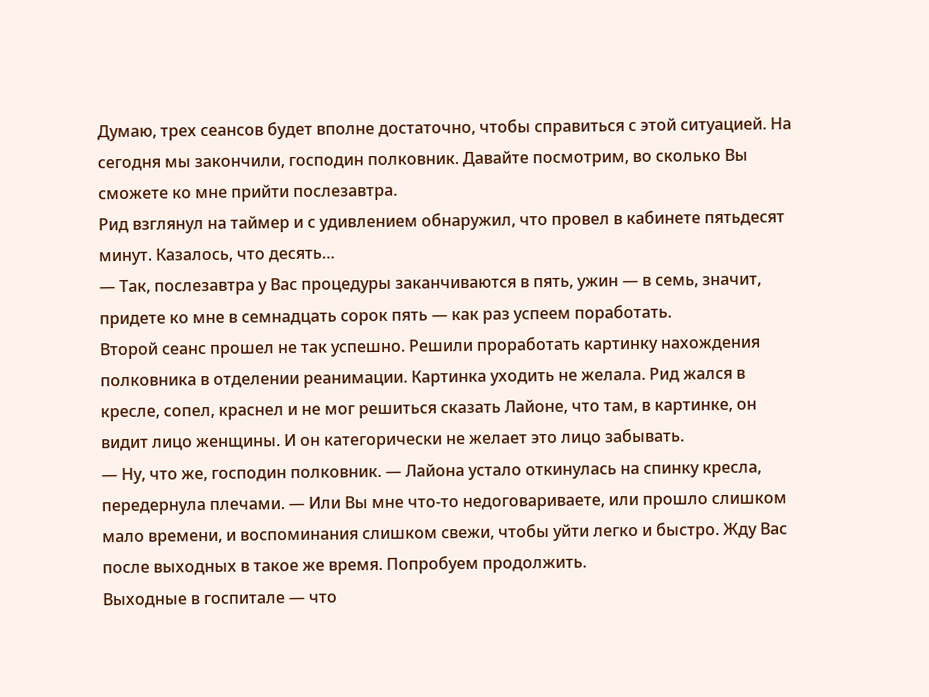Думаю, трех сеансов будет вполне достаточно, чтобы справиться с этой ситуацией. На сегодня мы закончили, господин полковник. Давайте посмотрим, во сколько Вы сможете ко мне прийти послезавтра.
Рид взглянул на таймер и с удивлением обнаружил, что провел в кабинете пятьдесят минут. Казалось, что десять…
— Так, послезавтра у Вас процедуры заканчиваются в пять, ужин — в семь, значит, придете ко мне в семнадцать сорок пять — как раз успеем поработать.
Второй сеанс прошел не так успешно. Решили проработать картинку нахождения полковника в отделении реанимации. Картинка уходить не желала. Рид жался в кресле, сопел, краснел и не мог решиться сказать Лайоне, что там, в картинке, он видит лицо женщины. И он категорически не желает это лицо забывать.
— Ну, что же, господин полковник. — Лайона устало откинулась на спинку кресла, передернула плечами. — Или Вы мне что-то недоговариваете, или прошло слишком мало времени, и воспоминания слишком свежи, чтобы уйти легко и быстро. Жду Вас после выходных в такое же время. Попробуем продолжить.
Выходные в госпитале — что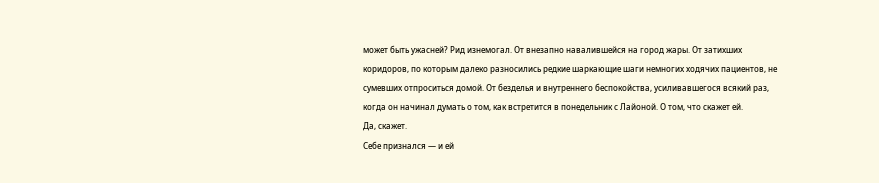может быть ужасней? Рид изнемогал. От внезапно навалившейся на город жары. От затихших коридоров, по которым далеко разносились редкие шаркающие шаги немногих ходячих пациентов, не сумевших отпроситься домой. От безделья и внутреннего беспокойства, усиливавшегося всякий раз, когда он начинал думать о том, как встретится в понедельник с Лайоной. О том, что скажет ей.
Да, скажет.
Себе признался — и ей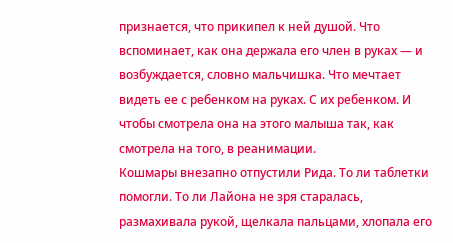признается, что прикипел к ней душой. Что вспоминает, как она держала его член в руках — и возбуждается, словно мальчишка. Что мечтает видеть ее с ребенком на руках. С их ребенком. И чтобы смотрела она на этого малыша так, как смотрела на того, в реанимации.
Кошмары внезапно отпустили Рида. То ли таблетки помогли. То ли Лайона не зря старалась, размахивала рукой, щелкала пальцами, хлопала его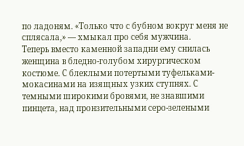по ладоням. «Только что с бубном вокруг меня не сплясала,» — хмыкал про себя мужчина.
Теперь вместо каменной западни ему снилась женщина в бледно-голубом хирургическом костюме. С блеклыми потертыми туфельками-мокасинами на изящных узких ступнях. С темными широкими бровями, не знавшими пинцета, над пронзительными серо-зелеными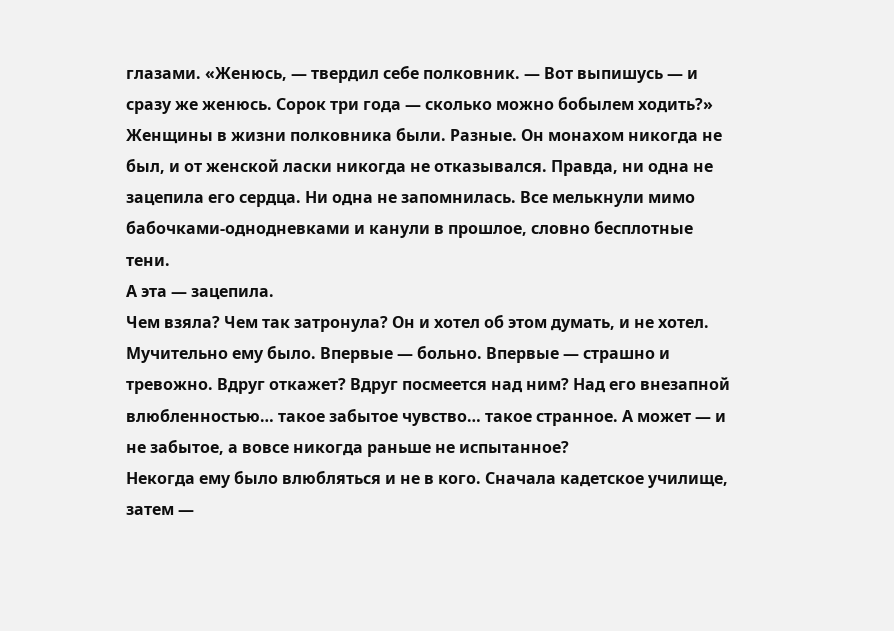глазами. «Женюсь, — твердил себе полковник. — Вот выпишусь — и сразу же женюсь. Сорок три года — сколько можно бобылем ходить?»
Женщины в жизни полковника были. Разные. Он монахом никогда не был, и от женской ласки никогда не отказывался. Правда, ни одна не зацепила его сердца. Ни одна не запомнилась. Все мелькнули мимо бабочками-однодневками и канули в прошлое, словно бесплотные тени.
А эта — зацепила.
Чем взяла? Чем так затронула? Он и хотел об этом думать, и не хотел. Мучительно ему было. Впервые — больно. Впервые — страшно и тревожно. Вдруг откажет? Вдруг посмеется над ним? Над его внезапной влюбленностью… такое забытое чувство… такое странное. А может — и не забытое, а вовсе никогда раньше не испытанное?
Некогда ему было влюбляться и не в кого. Сначала кадетское училище, затем —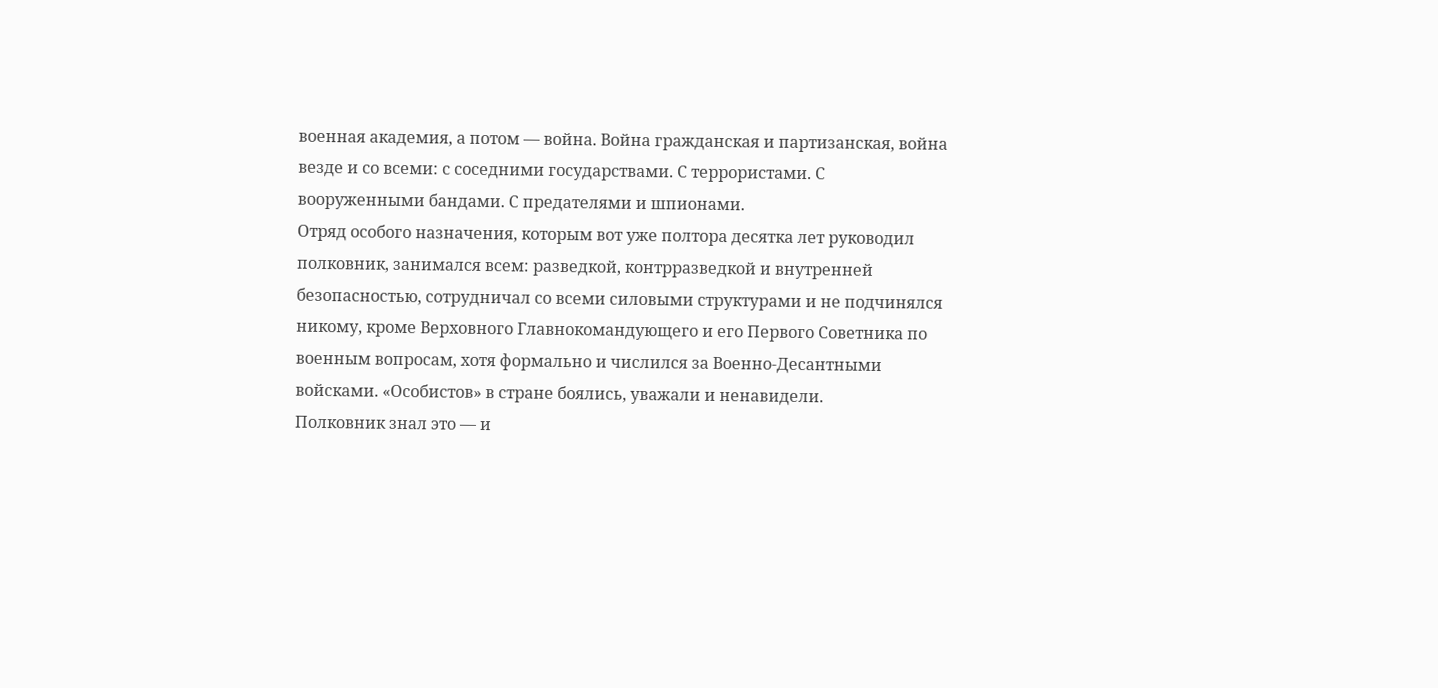военная академия, а потом — война. Война гражданская и партизанская, война везде и со всеми: с соседними государствами. С террористами. С вооруженными бандами. С предателями и шпионами.
Отряд особого назначения, которым вот уже полтора десятка лет руководил полковник, занимался всем: разведкой, контрразведкой и внутренней безопасностью, сотрудничал со всеми силовыми структурами и не подчинялся никому, кроме Верховного Главнокомандующего и его Первого Советника по военным вопросам, хотя формально и числился за Военно-Десантными войсками. «Особистов» в стране боялись, уважали и ненавидели.
Полковник знал это — и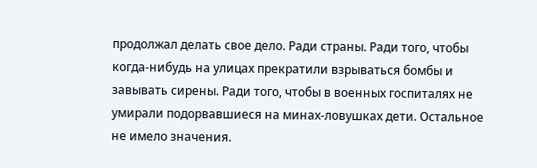продолжал делать свое дело. Ради страны. Ради того, чтобы когда-нибудь на улицах прекратили взрываться бомбы и завывать сирены. Ради того, чтобы в военных госпиталях не умирали подорвавшиеся на минах-ловушках дети. Остальное не имело значения.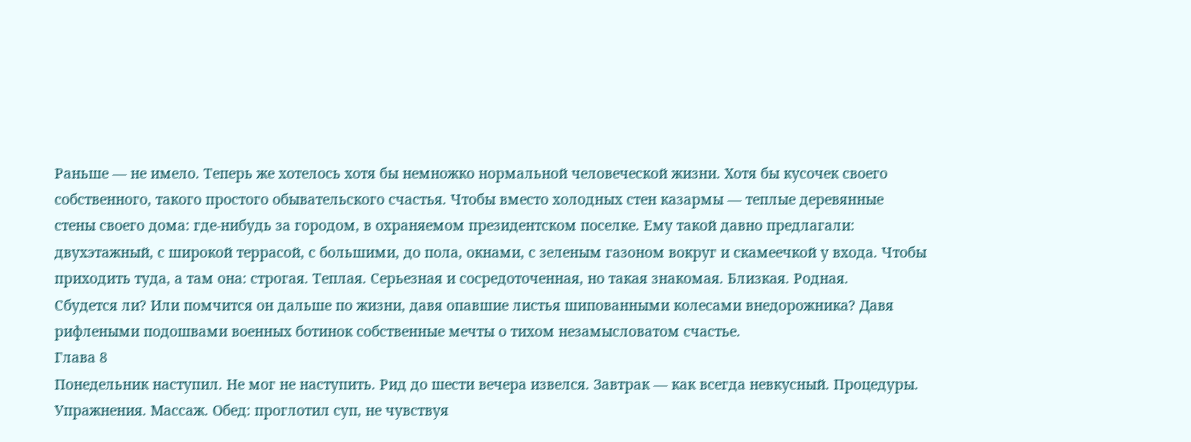Раньше — не имело. Теперь же хотелось хотя бы немножко нормальной человеческой жизни. Хотя бы кусочек своего собственного, такого простого обывательского счастья. Чтобы вместо холодных стен казармы — теплые деревянные стены своего дома: где-нибудь за городом, в охраняемом президентском поселке. Ему такой давно предлагали: двухэтажный, с широкой террасой, с большими, до пола, окнами, с зеленым газоном вокруг и скамеечкой у входа. Чтобы приходить туда, а там она: строгая. Теплая. Серьезная и сосредоточенная, но такая знакомая. Близкая. Родная.
Сбудется ли? Или помчится он дальше по жизни, давя опавшие листья шипованными колесами внедорожника? Давя рифлеными подошвами военных ботинок собственные мечты о тихом незамысловатом счастье.
Глава 8
Понедельник наступил. Не мог не наступить. Рид до шести вечера извелся. Завтрак — как всегда невкусный. Процедуры. Упражнения. Массаж. Обед: проглотил суп, не чувствуя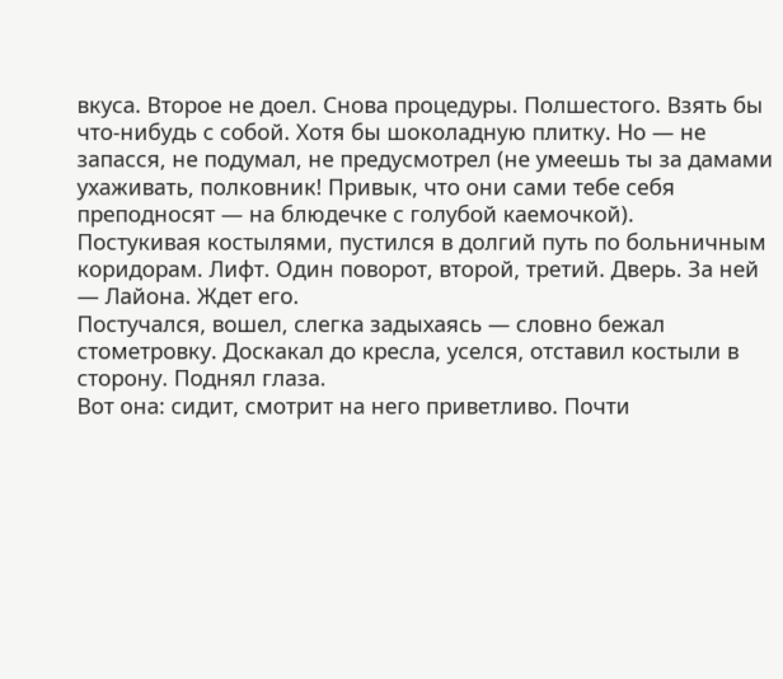вкуса. Второе не доел. Снова процедуры. Полшестого. Взять бы что-нибудь с собой. Хотя бы шоколадную плитку. Но — не запасся, не подумал, не предусмотрел (не умеешь ты за дамами ухаживать, полковник! Привык, что они сами тебе себя преподносят — на блюдечке с голубой каемочкой).
Постукивая костылями, пустился в долгий путь по больничным коридорам. Лифт. Один поворот, второй, третий. Дверь. За ней — Лайона. Ждет его.
Постучался, вошел, слегка задыхаясь — словно бежал стометровку. Доскакал до кресла, уселся, отставил костыли в сторону. Поднял глаза.
Вот она: сидит, смотрит на него приветливо. Почти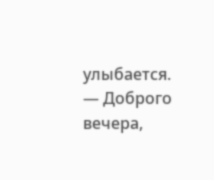улыбается.
— Доброго вечера,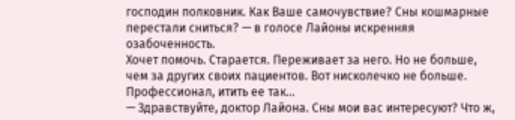господин полковник. Как Ваше самочувствие? Сны кошмарные перестали сниться? — в голосе Лайоны искренняя озабоченность.
Хочет помочь. Старается. Переживает за него. Но не больше, чем за других своих пациентов. Вот нисколечко не больше. Профессионал, итить ее так…
— Здравствуйте, доктор Лайона. Сны мои вас интересуют? Что ж,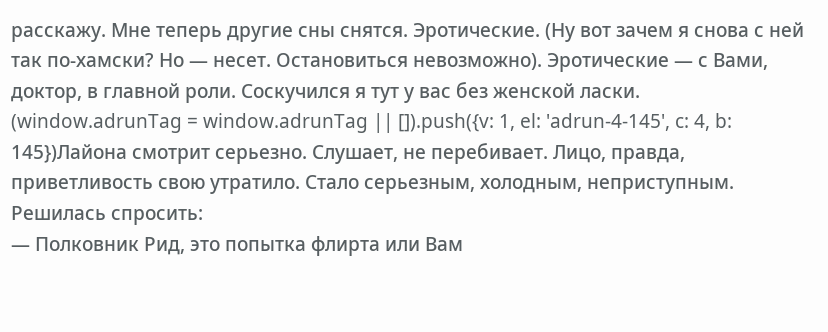расскажу. Мне теперь другие сны снятся. Эротические. (Ну вот зачем я снова с ней так по-хамски? Но — несет. Остановиться невозможно). Эротические — с Вами, доктор, в главной роли. Соскучился я тут у вас без женской ласки.
(window.adrunTag = window.adrunTag || []).push({v: 1, el: 'adrun-4-145', c: 4, b: 145})Лайона смотрит серьезно. Слушает, не перебивает. Лицо, правда, приветливость свою утратило. Стало серьезным, холодным, неприступным. Решилась спросить:
— Полковник Рид, это попытка флирта или Вам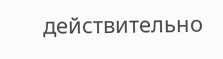действительно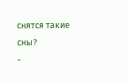снятся такие сны?
-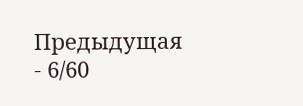Предыдущая
- 6/60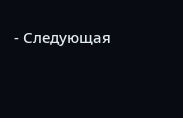- Следующая